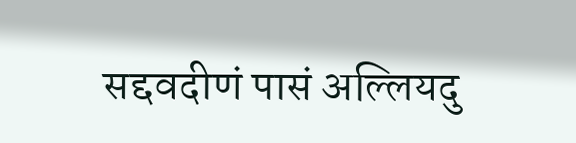सद्दवदीणं पासं अल्लियदु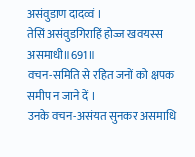असंवुडाण दादव्वं ।
तेसिं असंवुडगिराहिं होज्ज खवयस्स असमाधी॥691॥
वचन-समिति से रहित जनों को क्षपक समीप न जाने दें ।
उनके वचन-असंयत सुनकर असमाधि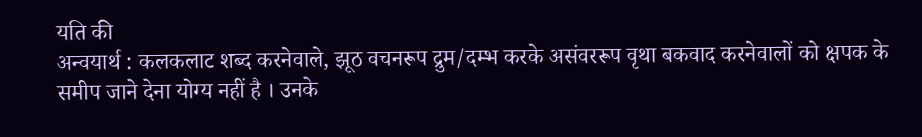यति की
अन्वयार्थ : कलकलाट शब्द करनेवाले, झूठ वचनरूप द्रुम/दम्भ करके असंवररूप वृथा बकवाद करनेवालों को क्षपक के समीप जाने देना योग्य नहीं है । उनके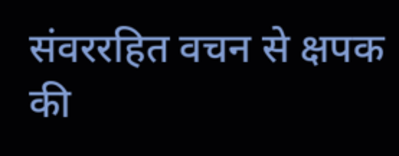संवररहित वचन से क्षपक की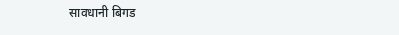सावधानी बिगड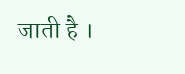जाती है ।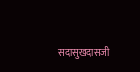सदासुखदासजी